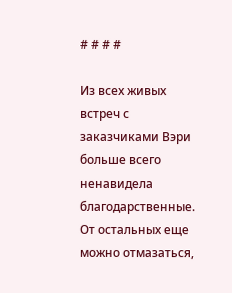# # # #

Из всех живых встреч с заказчиками Вэри больше всего ненавидела благодарственные. От остальных еще можно отмазаться,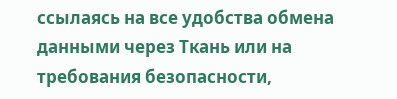ссылаясь на все удобства обмена данными через Ткань или на требования безопасности,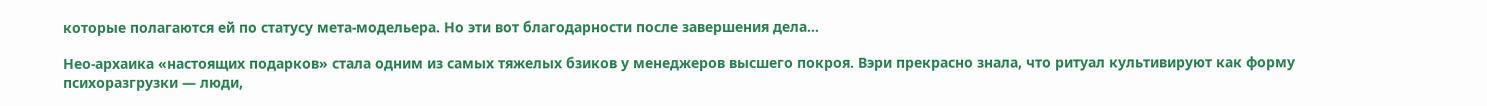которые полагаются ей по статусу мета-модельера. Но эти вот благодарности после завершения дела…

Нео-архаика «настоящих подарков» стала одним из самых тяжелых бзиков у менеджеров высшего покроя. Вэри прекрасно знала, что ритуал культивируют как форму психоразгрузки — люди,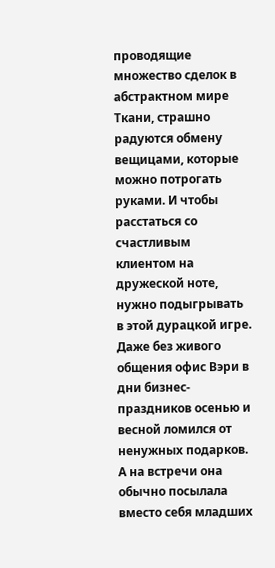проводящие множество сделок в абстрактном мире Ткани, страшно радуются обмену вещицами, которые можно потрогать руками. И чтобы расстаться со счастливым клиентом на дружеской ноте, нужно подыгрывать в этой дурацкой игре. Даже без живого общения офис Вэри в дни бизнес-праздников осенью и весной ломился от ненужных подарков. А на встречи она обычно посылала вместо себя младших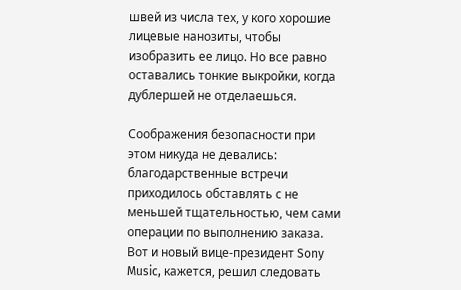швей из числа тех, у кого хорошие лицевые нанозиты, чтобы изобразить ее лицо. Но все равно оставались тонкие выкройки, когда дублершей не отделаешься.

Соображения безопасности при этом никуда не девались: благодарственные встречи приходилось обставлять с не меньшей тщательностью, чем сами операции по выполнению заказа. Вот и новый вице-президент Sony Music, кажется, решил следовать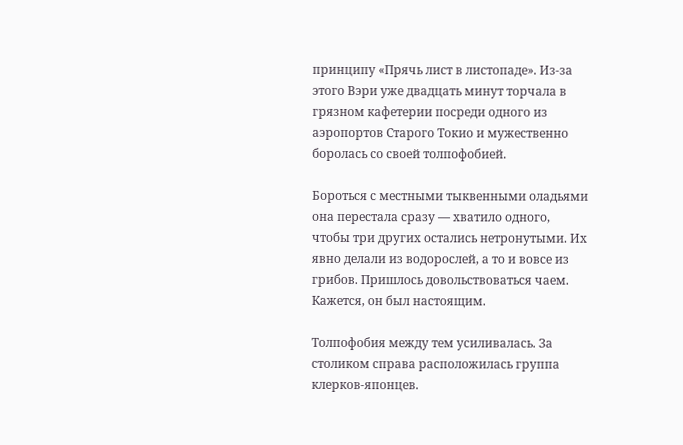принципу «Прячь лист в листопаде». Из-за этого Вэри уже двадцать минут торчала в грязном кафетерии посреди одного из аэропортов Старого Токио и мужественно боролась со своей толпофобией.

Бороться с местными тыквенными оладьями она перестала сразу — хватило одного, чтобы три других остались нетронутыми. Их явно делали из водорослей, а то и вовсе из грибов. Пришлось довольствоваться чаем. Кажется, он был настоящим.

Толпофобия между тем усиливалась. За столиком справа расположилась группа клерков-японцев.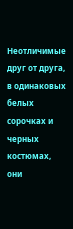Неотличимые друг от друга, в одинаковых белых сорочках и черных костюмах, они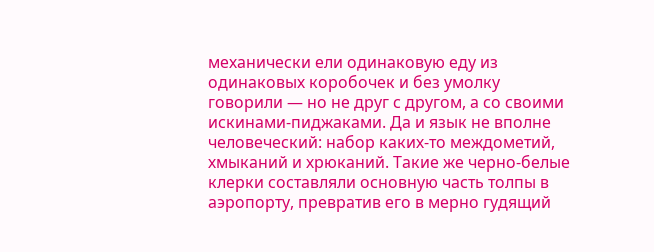механически ели одинаковую еду из одинаковых коробочек и без умолку говорили — но не друг с другом, а со своими искинами-пиджаками. Да и язык не вполне человеческий: набор каких-то междометий, хмыканий и хрюканий. Такие же черно-белые клерки составляли основную часть толпы в аэропорту, превратив его в мерно гудящий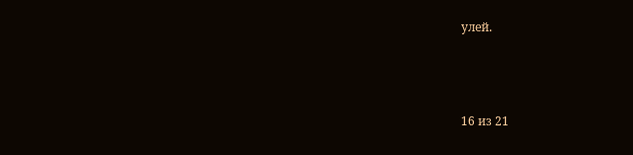улей.



16 из 21